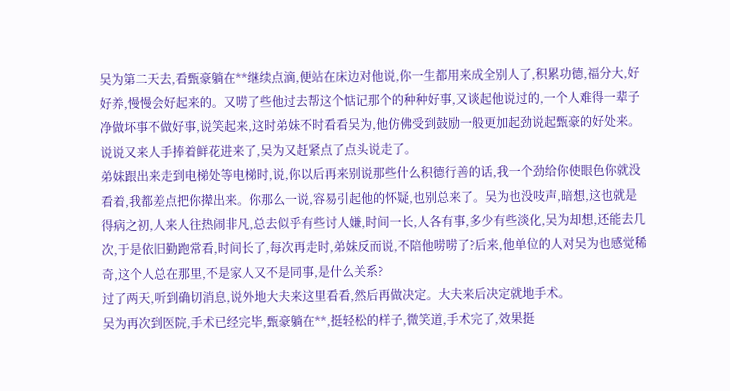吴为第二天去,看甄豪躺在**继续点滴,便站在床边对他说,你一生都用来成全别人了,积累功德,福分大,好好养,慢慢会好起来的。又唠了些他过去帮这个惦记那个的种种好事,又谈起他说过的,一个人难得一辈子净做坏事不做好事,说笑起来,这时弟妹不时看看吴为,他仿佛受到鼓励一般更加起劲说起甄豪的好处来。说说又来人手捧着鲜花进来了,吴为又赶紧点了点头说走了。
弟妹跟出来走到电梯处等电梯时,说,你以后再来别说那些什么积德行善的话,我一个劲给你使眼色你就没看着,我都差点把你撵出来。你那么一说,容易引起他的怀疑,也别总来了。吴为也没吱声,暗想,这也就是得病之初,人来人往热闹非凡,总去似乎有些讨人嫌,时间一长,人各有事,多少有些淡化,吴为却想,还能去几次,于是依旧勤跑常看,时间长了,每次再走时,弟妹反而说,不陪他唠唠了?后来,他单位的人对吴为也感觉稀奇,这个人总在那里,不是家人又不是同事,是什么关系?
过了两天,听到确切消息,说外地大夫来这里看看,然后再做决定。大夫来后决定就地手术。
吴为再次到医院,手术已经完毕,甄豪躺在**,挺轻松的样子,微笑道,手术完了,效果挺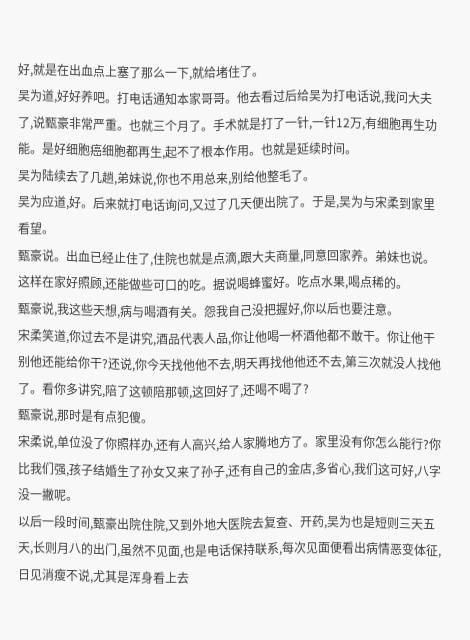好,就是在出血点上塞了那么一下,就给堵住了。
吴为道,好好养吧。打电话通知本家哥哥。他去看过后给吴为打电话说,我问大夫了,说甄豪非常严重。也就三个月了。手术就是打了一针,一针12万,有细胞再生功能。是好细胞癌细胞都再生,起不了根本作用。也就是延续时间。
吴为陆续去了几趟,弟妹说,你也不用总来,别给他整毛了。
吴为应道,好。后来就打电话询问,又过了几天便出院了。于是,吴为与宋柔到家里看望。
甄豪说。出血已经止住了,住院也就是点滴,跟大夫商量,同意回家养。弟妹也说。这样在家好照顾,还能做些可口的吃。据说喝蜂蜜好。吃点水果,喝点稀的。
甄豪说,我这些天想,病与喝酒有关。怨我自己没把握好,你以后也要注意。
宋柔笑道,你过去不是讲究,酒品代表人品,你让他喝一杯酒他都不敢干。你让他干别他还能给你干?还说,你今天找他他不去,明天再找他他还不去,第三次就没人找他了。看你多讲究,陪了这顿陪那顿,这回好了,还喝不喝了?
甄豪说,那时是有点犯傻。
宋柔说,单位没了你照样办,还有人高兴,给人家腾地方了。家里没有你怎么能行?你比我们强,孩子结婚生了孙女又来了孙子,还有自己的金店,多省心,我们这可好,八字没一撇呢。
以后一段时间,甄豪出院住院,又到外地大医院去复查、开药,吴为也是短则三天五天,长则月八的出门,虽然不见面,也是电话保持联系,每次见面便看出病情恶变体征,日见消瘦不说,尤其是浑身看上去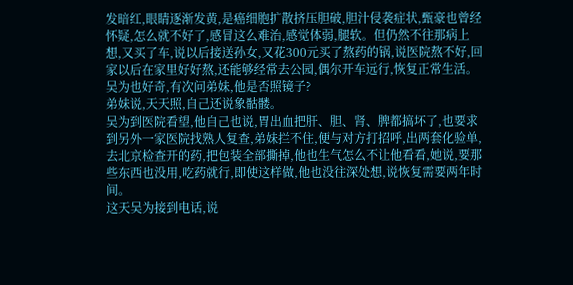发暗红,眼睛逐渐发黄,是癌细胞扩散挤压胆破,胆汁侵袭症状,甄豪也曾经怀疑,怎么就不好了,感冒这么难治,感觉体弱,腿软。但仍然不往那病上想,又买了车,说以后接送孙女,又花300元买了熬药的锅,说医院熬不好,回家以后在家里好好熬,还能够经常去公园,偶尔开车远行,恢复正常生活。
吴为也好奇,有次问弟妹,他是否照镜子?
弟妹说,天天照,自己还说象骷髅。
吴为到医院看望,他自己也说,胃出血把肝、胆、肾、脾都搞坏了,也要求到另外一家医院找熟人复查,弟妹拦不住,便与对方打招呼,出两套化验单,去北京检查开的药,把包装全部撕掉,他也生气怎么不让他看看,她说,要那些东西也没用,吃药就行,即使这样做,他也没往深处想,说恢复需要两年时间。
这天吴为接到电话,说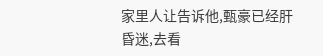家里人让告诉他,甄豪已经肝昏迷,去看